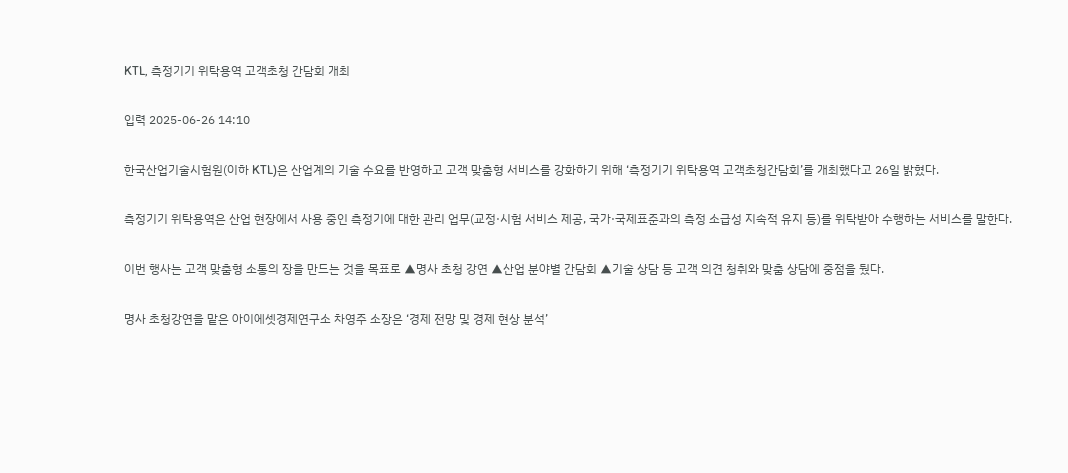KTL, 측정기기 위탁용역 고객초청 간담회 개최

입력 2025-06-26 14:10

한국산업기술시험원(이하 KTL)은 산업계의 기술 수요를 반영하고 고객 맞춤형 서비스를 강화하기 위해 ‘측정기기 위탁용역 고객초청간담회’를 개최했다고 26일 밝혔다.

측정기기 위탁용역은 산업 현장에서 사용 중인 측정기에 대한 관리 업무(교정·시험 서비스 제공, 국가·국제표준과의 측정 소급성 지속적 유지 등)를 위탁받아 수행하는 서비스를 말한다.

이번 행사는 고객 맞춤형 소통의 장을 만드는 것을 목표로 ▲명사 초청 강연 ▲산업 분야별 간담회 ▲기술 상담 등 고객 의견 청취와 맞춤 상담에 중점을 뒀다.

명사 초청강연을 맡은 아이에셋경제연구소 차영주 소장은 ‘경제 전망 및 경제 현상 분석’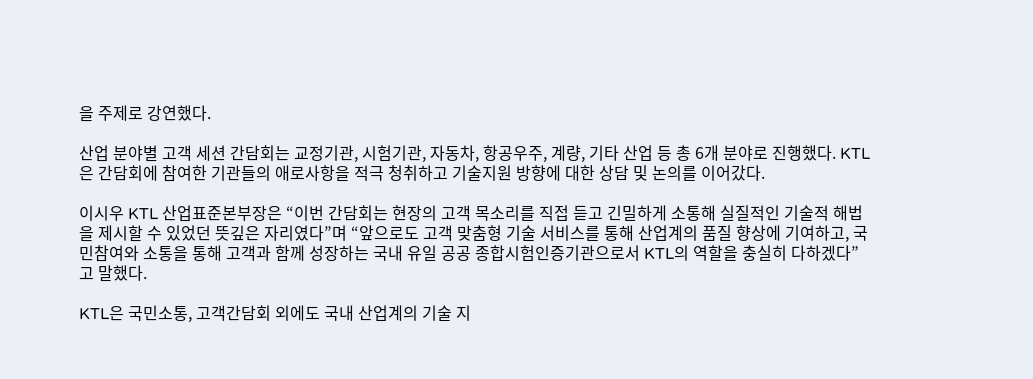을 주제로 강연했다.

산업 분야별 고객 세션 간담회는 교정기관, 시험기관, 자동차, 항공우주, 계량, 기타 산업 등 총 6개 분야로 진행했다. KTL은 간담회에 참여한 기관들의 애로사항을 적극 청취하고 기술지원 방향에 대한 상담 및 논의를 이어갔다.

이시우 KTL 산업표준본부장은 “이번 간담회는 현장의 고객 목소리를 직접 듣고 긴밀하게 소통해 실질적인 기술적 해법을 제시할 수 있었던 뜻깊은 자리였다”며 “앞으로도 고객 맞춤형 기술 서비스를 통해 산업계의 품질 향상에 기여하고, 국민참여와 소통을 통해 고객과 함께 성장하는 국내 유일 공공 종합시험인증기관으로서 KTL의 역할을 충실히 다하겠다”고 말했다.

KTL은 국민소통, 고객간담회 외에도 국내 산업계의 기술 지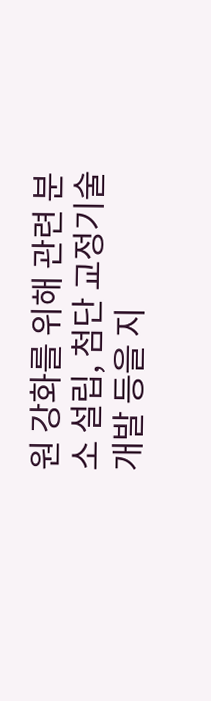원 강화를 위해 관련 분소 설립, 첨단 교정기술 개발 등을 지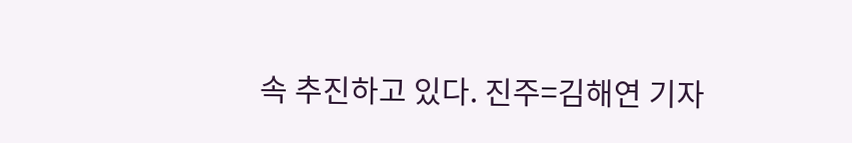속 추진하고 있다. 진주=김해연 기자